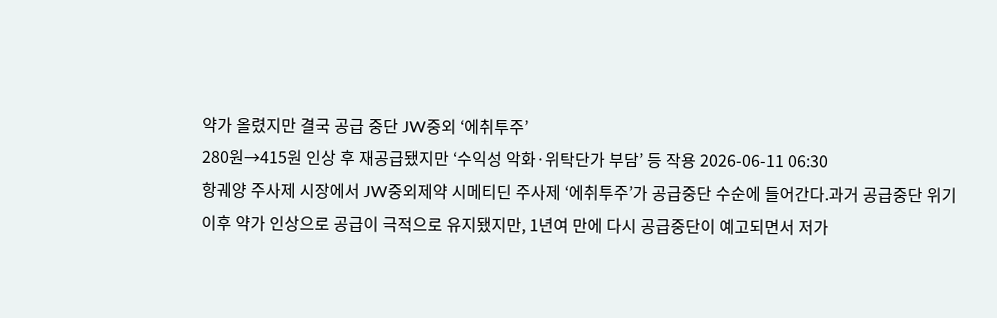약가 올렸지만 결국 공급 중단 JW중외 ‘에취투주’
280원→415원 인상 후 재공급됐지만 ‘수익성 악화·위탁단가 부담’ 등 작용 2026-06-11 06:30
항궤양 주사제 시장에서 JW중외제약 시메티딘 주사제 ‘에취투주’가 공급중단 수순에 들어간다.과거 공급중단 위기 이후 약가 인상으로 공급이 극적으로 유지됐지만, 1년여 만에 다시 공급중단이 예고되면서 저가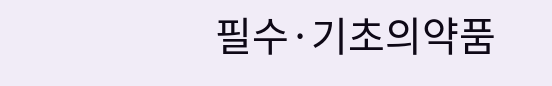필수·기초의약품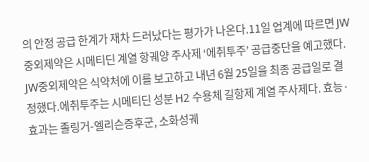의 안정 공급 한계가 재차 드러났다는 평가가 나온다.11일 업계에 따르면 JW중외제약은 시메티딘 계열 항궤양 주사제 ‘에취투주’ 공급중단을 예고했다. JW중외제약은 식약처에 이를 보고하고 내년 6월 25일을 최종 공급일로 결정했다.에취투주는 시메티딘 성분 H2 수용체 길항제 계열 주사제다. 효능·효과는 졸링거-엘리슨증후군, 소화성궤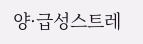양·급성스트레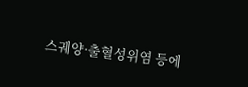스궤양·출혈성위염 등에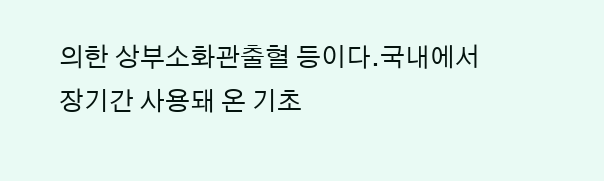의한 상부소화관출혈 등이다.국내에서 장기간 사용돼 온 기초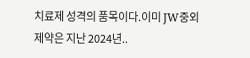치료제 성격의 품목이다.이미 JW중외제약은 지난 2024년..